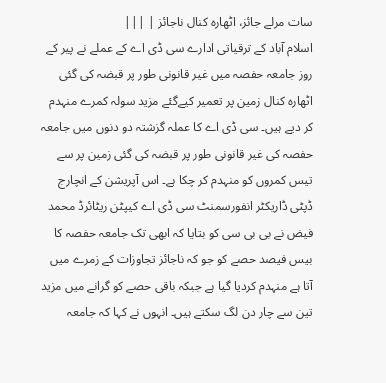سات مرلے جائز، اٹھارہ کنال ناجائز | |||
اسلام آباد کے ترقیاتی ادارے سی ڈی اے کے عملے نے پیر کے روز جامعہ حفصہ میں غیر قانونی طور پر قبضہ کی گئی اٹھارہ کنال زمین پر تعمیر کیےگئے مزید سولہ کمرے منہدم کر دیے ہیں۔ سی ڈی اے کا عملہ گزشتہ دو دنوں میں جامعہ حفصہ کی غیر قانونی طور پر قبضہ کی گئی زمین پر سے تیس کمروں کو منہدم کر چکا ہے۔ اس آپریشن کے انچارج ڈپٹی ڈاریکٹر انفورسمنٹ سی ڈی اے کیپٹن ریٹائرڈ محمد فیض نے بی بی سی کو بتایا کہ ابھی تک جامعہ حفصہ کا بیس فیصد حصے کو جو کہ ناجائز تجاوزات کے زمرے میں آتا ہے منہدم کردیا گیا ہے جبکہ باقی حصے کو گرانے میں مزید تین سے چار دن لگ سکتے ہیں۔ انہوں نے کہا کہ جامعہ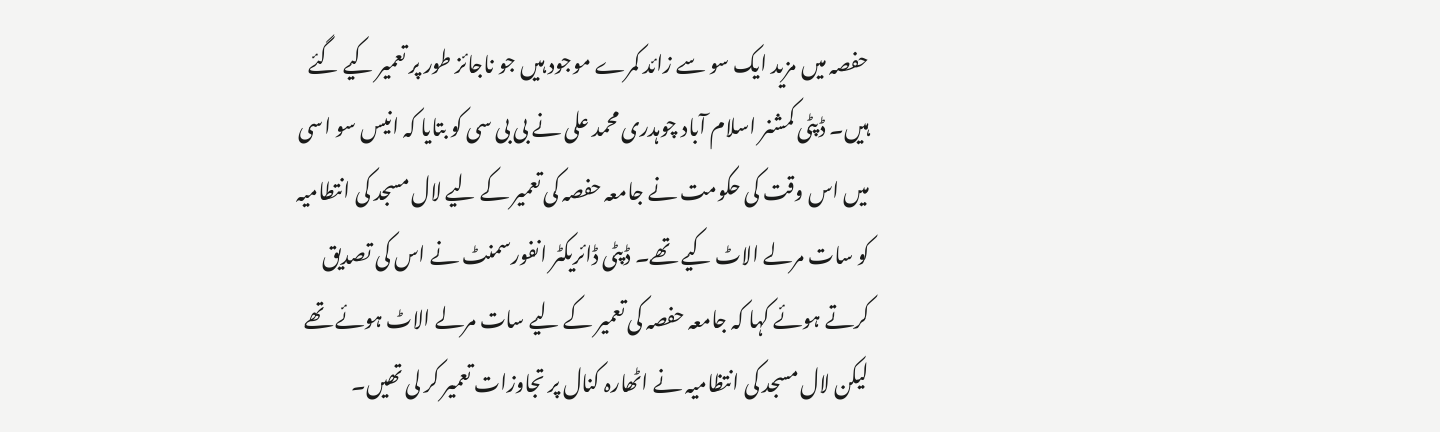حفصہ میں مزید ایک سو سے زائد کمرے موجود ہیں جو ناجائز طور پر تعمیر کیے گئے ہیں۔ ڈپٹی کمشنر اسلام آباد چوہدری محمد علی نے بی بی سی کو بتایا کہ انیس سو اسی میں اس وقت کی حکومت نے جامعہ حفصہ کی تعمیر کے لیے لال مسجد کی انتطامیہ کو سات مرلے الاٹ کیے تھے۔ ڈپٹی ڈائریکٹر انفورسمنٹ نے اس کی تصدیق کرتے ہوئے کہا کہ جامعہ حفصہ کی تعمیر کے لیے سات مرلے الاٹ ہوئے تھے لیکن لال مسجد کی انتظامیہ نے اٹھارہ کنال پر تجاوزات تعمیر کر لی تھیں۔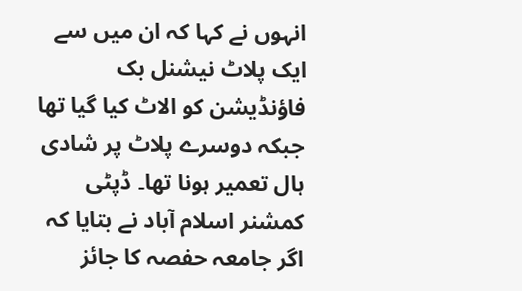انہوں نے کہا کہ ان میں سے ایک پلاٹ نیشنل بک فاؤنڈیشن کو الاٹ کیا گیا تھا جبکہ دوسرے پلاٹ پر شادی ہال تعمیر ہونا تھا۔ ڈپٹی کمشنر اسلام آباد نے بتایا کہ اگر جامعہ حفصہ کا جائز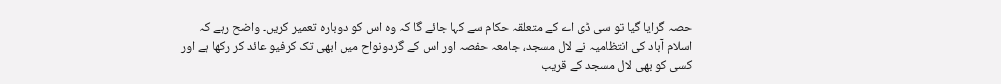حصہ گرایا گیا تو سی ڈی اے کے متعلقہ حکام سے کہا جائے گا کہ وہ اس کو دوبارہ تعمیر کریں۔ واضح رہے کہ اسلام آباد کی انتظامیہ نے لال مسجد، جامعہ حفصہ اور اس کے گردونواح میں ابھی تک کرفیو عائد کر رکھا ہے اور کسی کو بھی لال مسجد کے قریب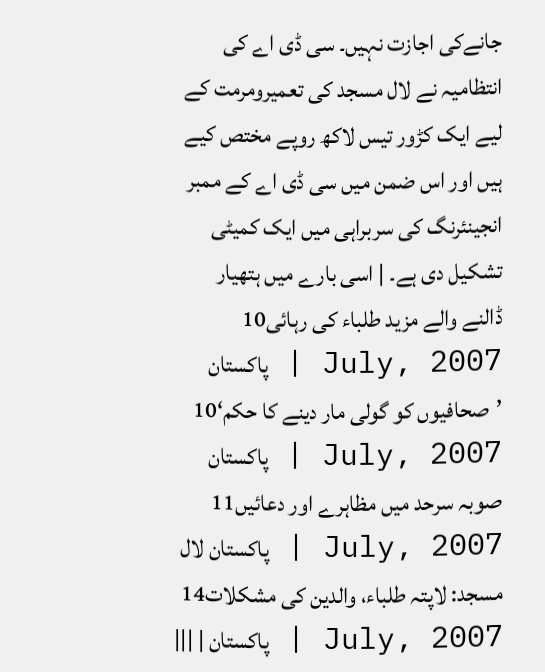جانےکی اجازت نہیں۔ سی ڈی اے کی انتظامیہ نے لال مسجد کی تعمیرومرمت کے لیے ایک کڑور تیس لاکھ روپے مختص کیے ہیں اور اس ضمن میں سی ڈی اے کے ممبر انجینئرنگ کی سربراہی میں ایک کمیٹی تشکیل دی ہے۔ | اسی بارے میں ہتھیار ڈالنے والے مزید طلباء کی رہائی10 July, 2007 | پاکستان ’صحافیوں کو گولی مار دینے کا حکم‘10 July, 2007 | پاکستان صوبہ سرحد میں مظاہرے اور دعائیں11 July, 2007 | پاکستان لال مسجد: لاپتہ طلباء، والدین کی مشکلات14 July, 2007 | پاکستان | |||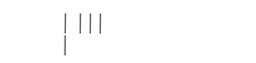| |||
|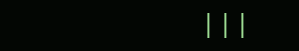|||